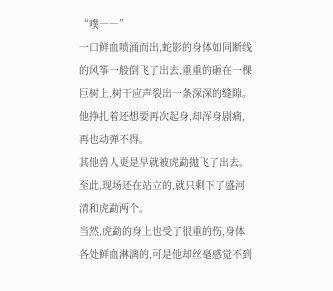“噗――”
一口鲜血喷涌而出,蛇影的身体如同断线的风筝一般倒飞了出去,重重的砸在一棵巨树上,树干应声裂出一条深深的缝隙。
他挣扎着还想要再次起身,却浑身剧痛,再也动弹不得。
其他兽人更是早就被虎勐抛飞了出去。
至此,现场还在站立的,就只剩下了盛河清和虎勐两个。
当然,虎勐的身上也受了很重的伤,身体各处鲜血淋漓的,可是他却丝毫感觉不到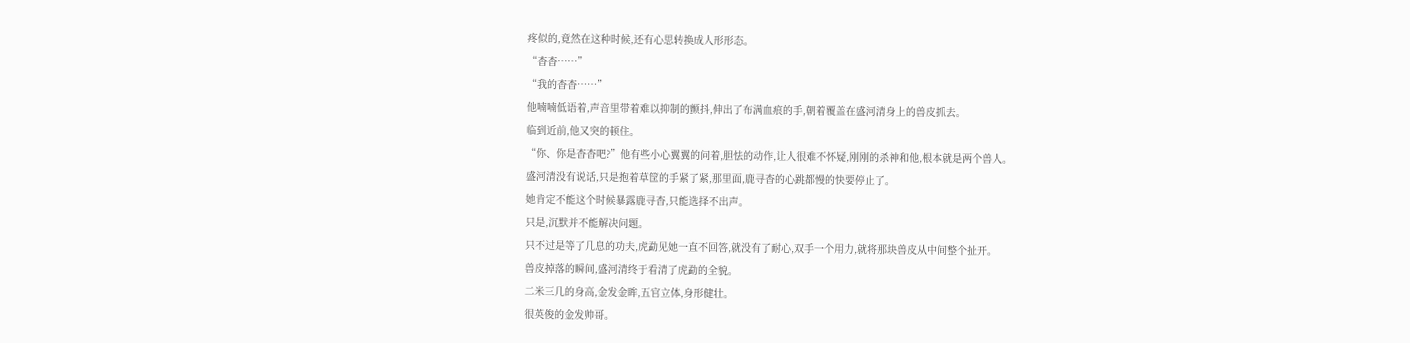疼似的,竟然在这种时候,还有心思转换成人形形态。
“杳杳……”
“我的杳杳……”
他喃喃低语着,声音里带着难以抑制的颤抖,伸出了布满血痕的手,朝着覆盖在盛河清身上的兽皮抓去。
临到近前,他又突的顿住。
“你、你是杳杳吧?”他有些小心翼翼的问着,胆怯的动作,让人很难不怀疑,刚刚的杀神和他,根本就是两个兽人。
盛河清没有说话,只是抱着草筐的手紧了紧,那里面,鹿寻杳的心跳都慢的快要停止了。
她肯定不能这个时候暴露鹿寻杳,只能选择不出声。
只是,沉默并不能解决问题。
只不过是等了几息的功夫,虎勐见她一直不回答,就没有了耐心,双手一个用力,就将那块兽皮从中间整个扯开。
兽皮掉落的瞬间,盛河清终于看清了虎勐的全貌。
二米三几的身高,金发金眸,五官立体,身形健壮。
很英俊的金发帅哥。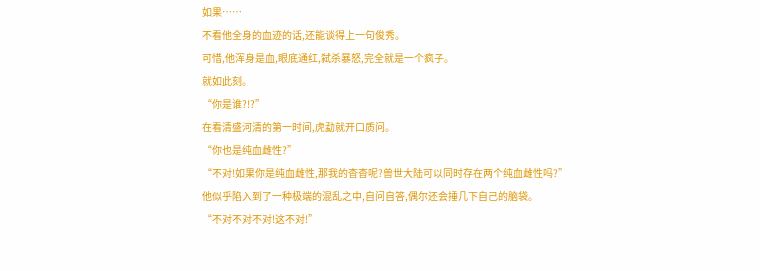如果……
不看他全身的血迹的话,还能谈得上一句俊秀。
可惜,他浑身是血,眼底通红,弑杀暴怒,完全就是一个疯子。
就如此刻。
“你是谁?!?”
在看清盛河清的第一时间,虎勐就开口质问。
“你也是纯血雌性?”
“不对!如果你是纯血雌性,那我的杳杳呢?兽世大陆可以同时存在两个纯血雌性吗?”
他似乎陷入到了一种极端的混乱之中,自问自答,偶尔还会捶几下自己的脑袋。
“不对不对不对!这不对!”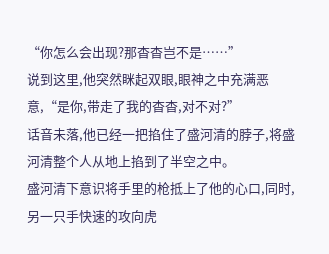“你怎么会出现?那杳杳岂不是……”
说到这里,他突然眯起双眼,眼神之中充满恶意,“是你,带走了我的杳杳,对不对?”
话音未落,他已经一把掐住了盛河清的脖子,将盛河清整个人从地上掐到了半空之中。
盛河清下意识将手里的枪抵上了他的心口,同时,另一只手快速的攻向虎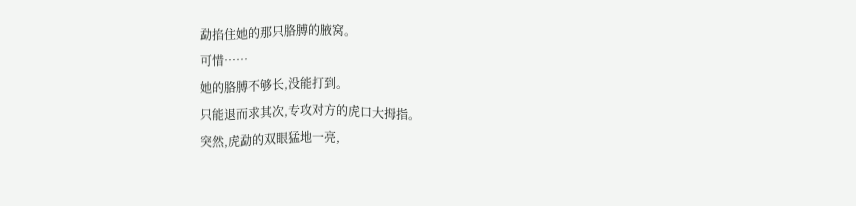勐掐住她的那只胳膊的腋窝。
可惜……
她的胳膊不够长,没能打到。
只能退而求其次,专攻对方的虎口大拇指。
突然,虎勐的双眼猛地一亮,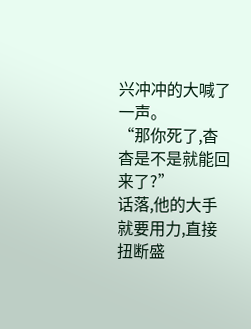兴冲冲的大喊了一声。
“那你死了,杳杳是不是就能回来了?”
话落,他的大手就要用力,直接扭断盛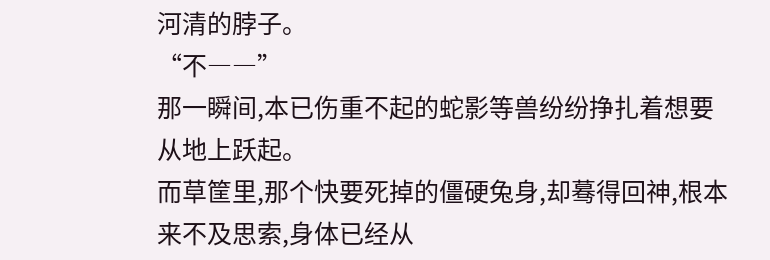河清的脖子。
“不――”
那一瞬间,本已伤重不起的蛇影等兽纷纷挣扎着想要从地上跃起。
而草筐里,那个快要死掉的僵硬兔身,却蓦得回神,根本来不及思索,身体已经从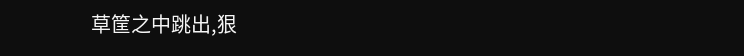草筐之中跳出,狠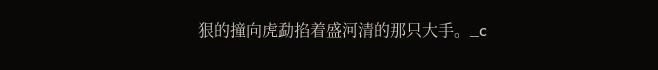狠的撞向虎勐掐着盛河清的那只大手。_c